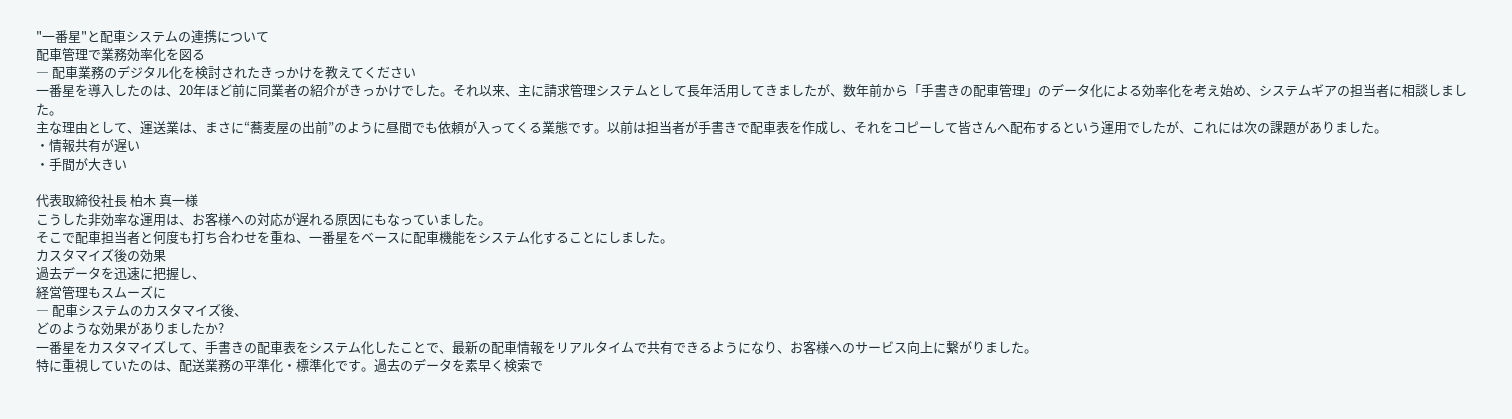"一番星"と配車システムの連携について
配車管理で業務効率化を図る
― 配車業務のデジタル化を検討されたきっかけを教えてください
一番星を導入したのは、20年ほど前に同業者の紹介がきっかけでした。それ以来、主に請求管理システムとして長年活用してきましたが、数年前から「手書きの配車管理」のデータ化による効率化を考え始め、システムギアの担当者に相談しました。
主な理由として、運送業は、まさに“蕎麦屋の出前”のように昼間でも依頼が入ってくる業態です。以前は担当者が手書きで配車表を作成し、それをコピーして皆さんへ配布するという運用でしたが、これには次の課題がありました。
・情報共有が遅い
・手間が大きい

代表取締役社長 柏木 真一様
こうした非効率な運用は、お客様への対応が遅れる原因にもなっていました。
そこで配車担当者と何度も打ち合わせを重ね、一番星をベースに配車機能をシステム化することにしました。
カスタマイズ後の効果
過去データを迅速に把握し、
経営管理もスムーズに
― 配車システムのカスタマイズ後、
どのような効果がありましたか?
一番星をカスタマイズして、手書きの配車表をシステム化したことで、最新の配車情報をリアルタイムで共有できるようになり、お客様へのサービス向上に繋がりました。
特に重視していたのは、配送業務の平準化・標準化です。過去のデータを素早く検索で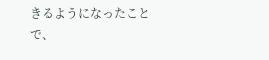きるようになったことで、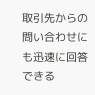取引先からの問い合わせにも迅速に回答できる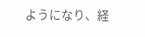ようになり、経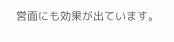営面にも効果が出ています。